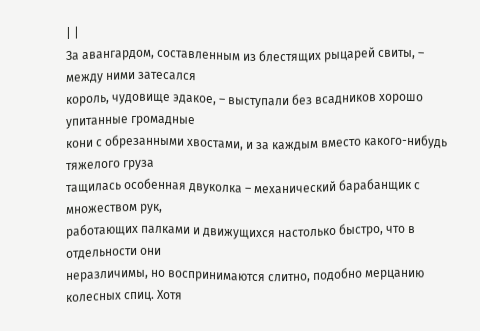| |
За авангардом, составленным из блестящих рыцарей свиты, – между ними затесался
король, чудовище эдакое, – выступали без всадников хорошо упитанные громадные
кони с обрезанными хвостами, и за каждым вместо какого-нибудь тяжелого груза
тащилась особенная двуколка – механический барабанщик с множеством рук,
работающих палками и движущихся настолько быстро, что в отдельности они
неразличимы, но воспринимаются слитно, подобно мерцанию колесных спиц. Хотя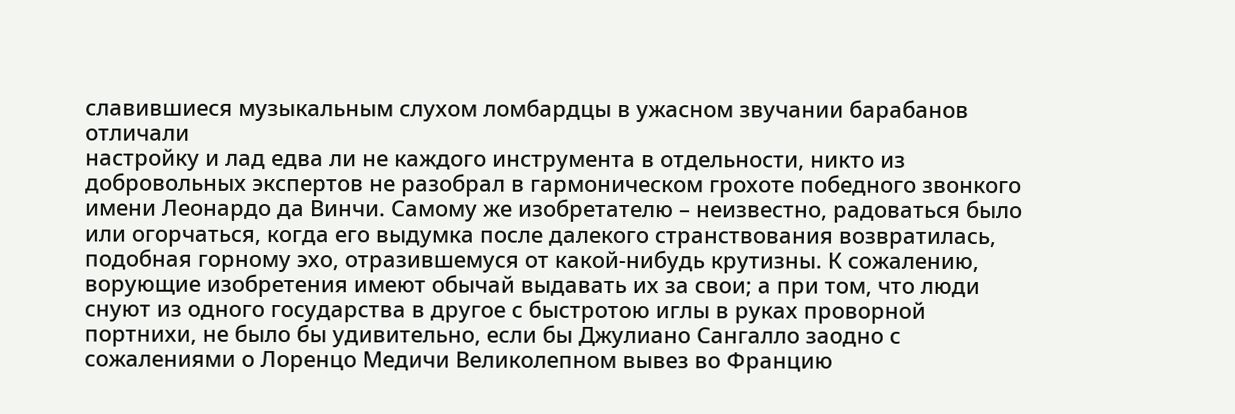славившиеся музыкальным слухом ломбардцы в ужасном звучании барабанов отличали
настройку и лад едва ли не каждого инструмента в отдельности, никто из
добровольных экспертов не разобрал в гармоническом грохоте победного звонкого
имени Леонардо да Винчи. Самому же изобретателю – неизвестно, радоваться было
или огорчаться, когда его выдумка после далекого странствования возвратилась,
подобная горному эхо, отразившемуся от какой-нибудь крутизны. К сожалению,
ворующие изобретения имеют обычай выдавать их за свои; а при том, что люди
снуют из одного государства в другое с быстротою иглы в руках проворной
портнихи, не было бы удивительно, если бы Джулиано Сангалло заодно с
сожалениями о Лоренцо Медичи Великолепном вывез во Францию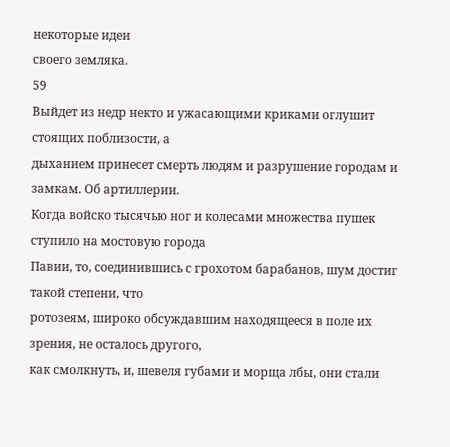некоторые идеи
своего земляка.
59
Выйдет из недр некто и ужасающими криками оглушит стоящих поблизости, а
дыханием принесет смерть людям и разрушение городам и замкам. Об артиллерии.
Когда войско тысячью ног и колесами множества пушек ступило на мостовую города
Павии, то, соединившись с грохотом барабанов, шум достиг такой степени, что
ротозеям, широко обсуждавшим находящееся в поле их зрения, не осталось другого,
как смолкнуть, и, шевеля губами и морща лбы, они стали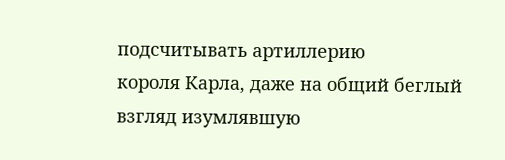подсчитывать артиллерию
короля Карла, даже на общий беглый взгляд изумлявшую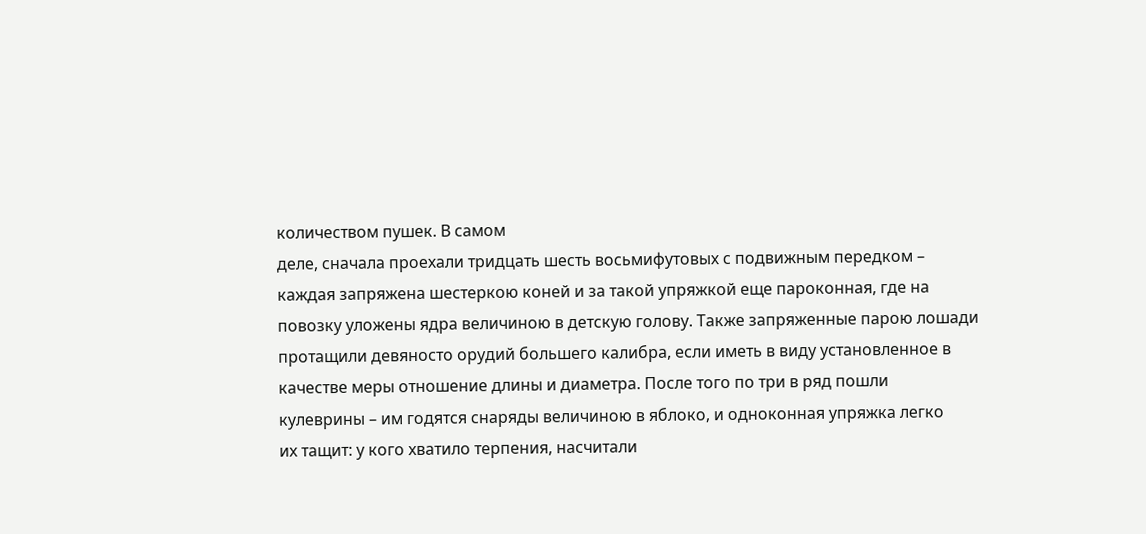количеством пушек. В самом
деле, сначала проехали тридцать шесть восьмифутовых с подвижным передком –
каждая запряжена шестеркою коней и за такой упряжкой еще пароконная, где на
повозку уложены ядра величиною в детскую голову. Также запряженные парою лошади
протащили девяносто орудий большего калибра, если иметь в виду установленное в
качестве меры отношение длины и диаметра. После того по три в ряд пошли
кулеврины – им годятся снаряды величиною в яблоко, и одноконная упряжка легко
их тащит: у кого хватило терпения, насчитали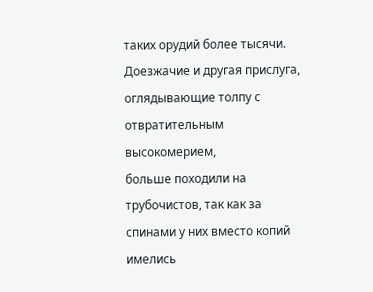таких орудий более тысячи.
Доезжачие и другая прислуга, оглядывающие толпу с отвратительным высокомерием,
больше походили на трубочистов, так как за спинами у них вместо копий имелись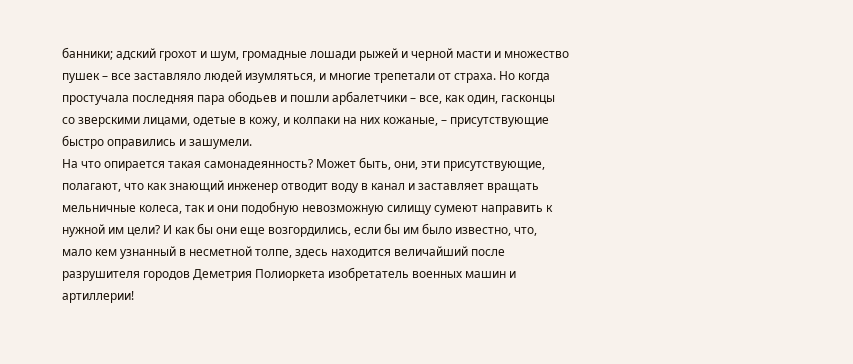банники; адский грохот и шум, громадные лошади рыжей и черной масти и множество
пушек – все заставляло людей изумляться, и многие трепетали от страха. Но когда
простучала последняя пара ободьев и пошли арбалетчики – все, как один, гасконцы
со зверскими лицами, одетые в кожу, и колпаки на них кожаные, – присутствующие
быстро оправились и зашумели.
На что опирается такая самонадеянность? Может быть, они, эти присутствующие,
полагают, что как знающий инженер отводит воду в канал и заставляет вращать
мельничные колеса, так и они подобную невозможную силищу сумеют направить к
нужной им цели? И как бы они еще возгордились, если бы им было известно, что,
мало кем узнанный в несметной толпе, здесь находится величайший после
разрушителя городов Деметрия Полиоркета изобретатель военных машин и
артиллерии!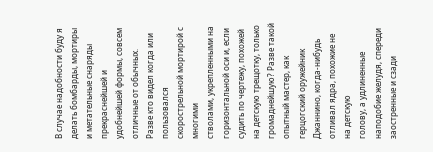В случае надобности буду я делать бомбарды, мортиры и метательные снаряды
прекраснейшей и удобнейшей формы, совсем отличные от обычных.
Разве кто видел когда или пользовался скорострельной мортирой с многими
стволами, укрепленными на горизонтальной оси и, если судить по чертежу, похожей
на детскую трещотку, только громаднейшую? Разве такой опытный мастер, как
герцогский оружейник Джаннино, когда-нибудь отливал ядра, похожие не на детскую
голову, а удлиненные наподобие желудя, спереди заостренные и сзади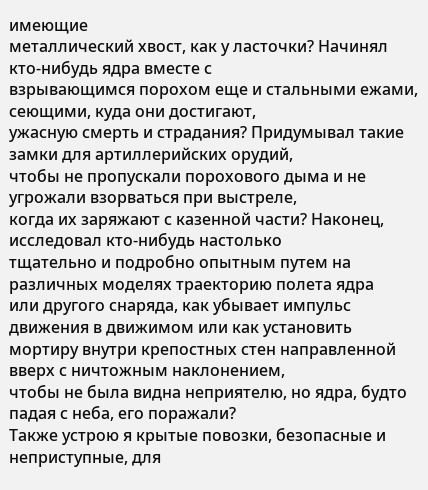имеющие
металлический хвост, как у ласточки? Начинял кто-нибудь ядра вместе с
взрывающимся порохом еще и стальными ежами, сеющими, куда они достигают,
ужасную смерть и страдания? Придумывал такие замки для артиллерийских орудий,
чтобы не пропускали порохового дыма и не угрожали взорваться при выстреле,
когда их заряжают с казенной части? Наконец, исследовал кто-нибудь настолько
тщательно и подробно опытным путем на различных моделях траекторию полета ядра
или другого снаряда, как убывает импульс движения в движимом или как установить
мортиру внутри крепостных стен направленной вверх с ничтожным наклонением,
чтобы не была видна неприятелю, но ядра, будто падая с неба, его поражали?
Также устрою я крытые повозки, безопасные и неприступные, для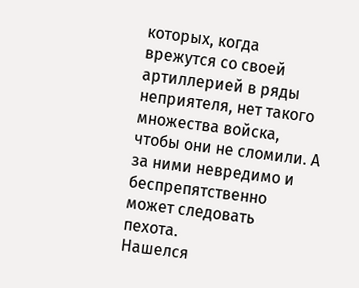которых, когда
врежутся со своей артиллерией в ряды неприятеля, нет такого множества войска,
чтобы они не сломили. А за ними невредимо и беспрепятственно может следовать
пехота.
Нашелся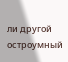ли другой остроумный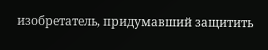изобретатель, придумавший защитить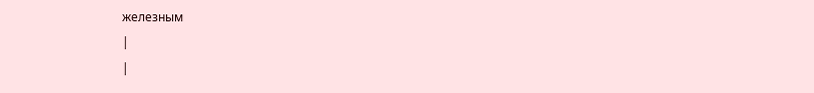железным
|
|